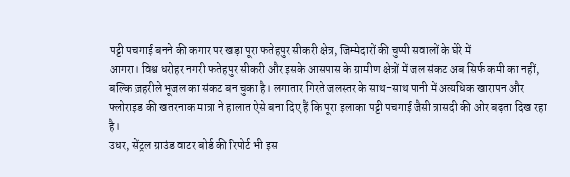पट्टी पचगाई बनने की कगार पर खड़ा पूरा फतेहपुर सीकरी क्षेत्र, जिम्मेदारों की चुप्पी सवालों के घेरे में
आगरा। विश्व धरोहर नगरी फतेहपुर सीकरी और इसके आसपास के ग्रामीण क्षेत्रों में जल संकट अब सिर्फ कमी का नहीं, बल्कि ज़हरीले भूजल का संकट बन चुका है। लगातार गिरते जलस्तर के साथ-साथ पानी में अत्यधिक खारापन और फ्लोराइड की खतरनाक मात्रा ने हालात ऐसे बना दिए हैं कि पूरा इलाका पट्टी पचगाई जैसी त्रासदी की ओर बढ़ता दिख रहा है।
उधर, सेंट्रल ग्राउंड वाटर बोर्ड की रिपोर्ट भी इस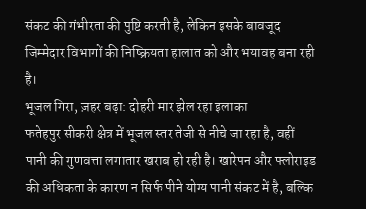संकट की गंभीरता की पुष्टि करती है, लेकिन इसके बावजूद जिम्मेदार विभागों की निष्क्रियता हालात को और भयावह बना रही है।
भूजल गिरा, ज़हर बढ़ा: दोहरी मार झेल रहा इलाका
फतेहपुर सीकरी क्षेत्र में भूजल स्तर तेजी से नीचे जा रहा है, वहीं पानी की गुणवत्ता लगातार खराब हो रही है। खारेपन और फ्लोराइड की अधिकता के कारण न सिर्फ पीने योग्य पानी संकट में है, बल्कि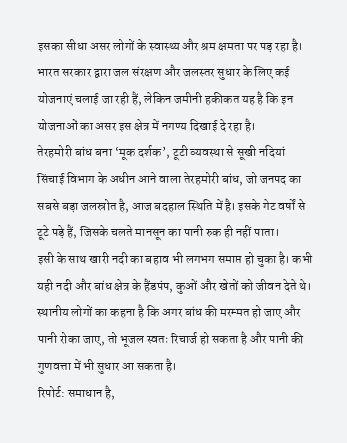इसका सीधा असर लोगों के स्वास्थ्य और श्रम क्षमता पर पड़ रहा है।
भारत सरकार द्वारा जल संरक्षण और जलस्तर सुधार के लिए कई योजनाएं चलाई जा रही हैं, लेकिन जमीनी हकीकत यह है कि इन योजनाओं का असर इस क्षेत्र में नगण्य दिखाई दे रहा है।
तेरहमोरी बांध बना ‘मूक दर्शक’, टूटी व्यवस्था से सूखी नदियां
सिंचाई विभाग के अधीन आने वाला तेरहमोरी बांध, जो जनपद का सबसे बड़ा जलस्रोत है, आज बदहाल स्थिति में है। इसके गेट वर्षों से टूटे पड़े हैं, जिसके चलते मानसून का पानी रुक ही नहीं पाता।
इसी के साथ खारी नदी का बहाव भी लगभग समाप्त हो चुका है। कभी यही नदी और बांध क्षेत्र के हैंडपंप, कुओं और खेतों को जीवन देते थे। स्थानीय लोगों का कहना है कि अगर बांध की मरम्मत हो जाए और पानी रोका जाए, तो भूजल स्वतः रिचार्ज हो सकता है और पानी की गुणवत्ता में भी सुधार आ सकता है।
रिपोर्ट: समाधान है,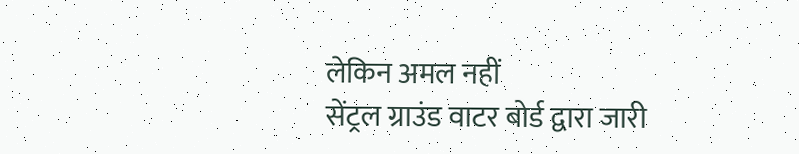लेकिन अमल नहीं
सेंट्रल ग्राउंड वाटर बोर्ड द्वारा जारी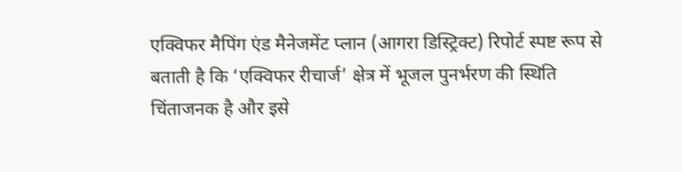एक्विफर मैपिंग एंड मैनेजमेंट प्लान (आगरा डिस्ट्रिक्ट) रिपोर्ट स्पष्ट रूप से बताती है कि ‘एक्विफर रीचार्ज’ क्षेत्र में भूजल पुनर्भरण की स्थिति चिंताजनक है और इसे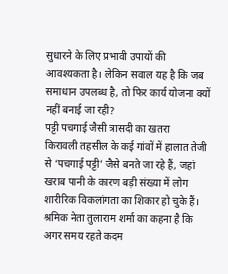सुधारने के लिए प्रभावी उपायों की आवश्यकता है। लेकिन सवाल यह है कि जब समाधान उपलब्ध है, तो फिर कार्य योजना क्यों नहीं बनाई जा रही?
पट्टी पचगाई जैसी त्रासदी का खतरा
किरावली तहसील के कई गांवों में हालात तेजी से ‘पचगाई पट्टी’ जैसे बनते जा रहे हैं, जहां खराब पानी के कारण बड़ी संख्या में लोग शारीरिक विकलांगता का शिकार हो चुके हैं।
श्रमिक नेता तुलाराम शर्मा का कहना है कि अगर समय रहते कदम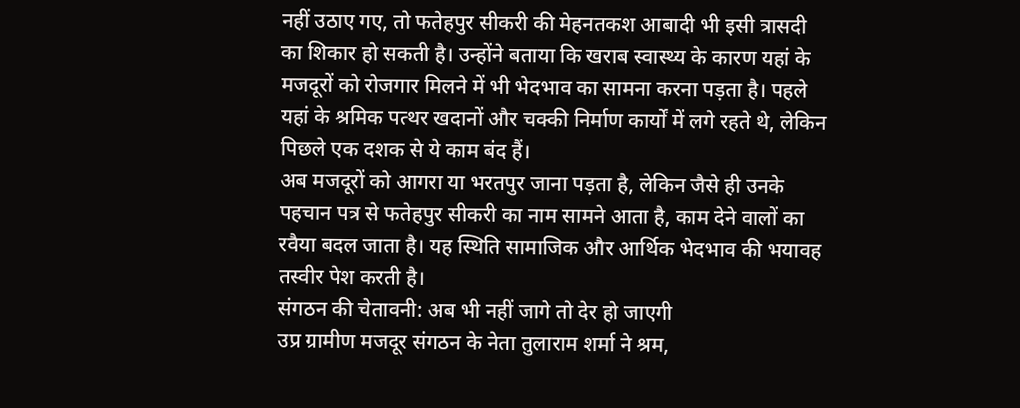नहीं उठाए गए, तो फतेहपुर सीकरी की मेहनतकश आबादी भी इसी त्रासदी का शिकार हो सकती है। उन्होंने बताया कि खराब स्वास्थ्य के कारण यहां के मजदूरों को रोजगार मिलने में भी भेदभाव का सामना करना पड़ता है। पहले यहां के श्रमिक पत्थर खदानों और चक्की निर्माण कार्यों में लगे रहते थे, लेकिन पिछले एक दशक से ये काम बंद हैं।
अब मजदूरों को आगरा या भरतपुर जाना पड़ता है, लेकिन जैसे ही उनके पहचान पत्र से फतेहपुर सीकरी का नाम सामने आता है, काम देने वालों का रवैया बदल जाता है। यह स्थिति सामाजिक और आर्थिक भेदभाव की भयावह तस्वीर पेश करती है।
संगठन की चेतावनी: अब भी नहीं जागे तो देर हो जाएगी
उप्र ग्रामीण मजदूर संगठन के नेता तुलाराम शर्मा ने श्रम,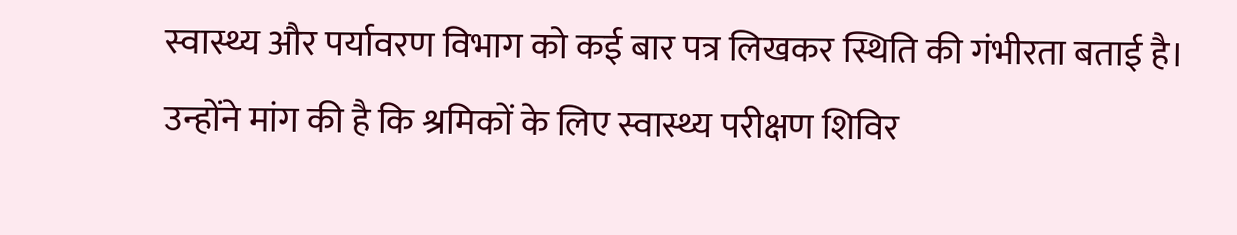स्वास्थ्य और पर्यावरण विभाग को कई बार पत्र लिखकर स्थिति की गंभीरता बताई है।
उन्होंने मांग की है कि श्रमिकों के लिए स्वास्थ्य परीक्षण शिविर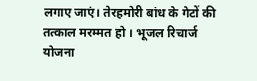लगाए जाएं। तेरहमोरी बांध के गेटों की तत्काल मरम्मत हो । भूजल रिचार्ज योजना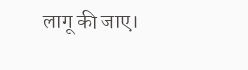लागू की जाए।